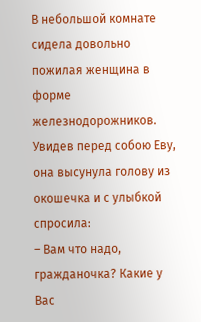В небольшой комнате сидела довольно пожилая женщина в форме железнодорожников. Увидев перед собою Еву, она высунула голову из окошечка и с улыбкой спросила:
– Вам что надо, гражданочка? Какие у Вас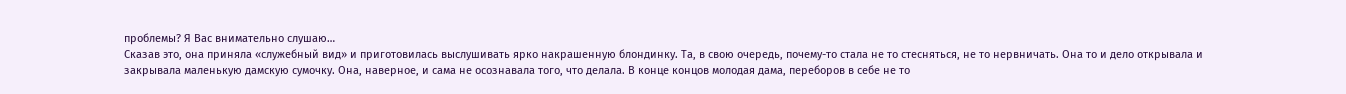проблемы? Я Вас внимательно слушаю…
Сказав это, она приняла «служебный вид» и приготовилась выслушивать ярко накрашенную блондинку. Та, в свою очередь, почему-то стала не то стесняться, не то нервничать. Она то и дело открывала и закрывала маленькую дамскую сумочку. Она, наверное, и сама не осознавала того, что делала. В конце концов молодая дама, переборов в себе не то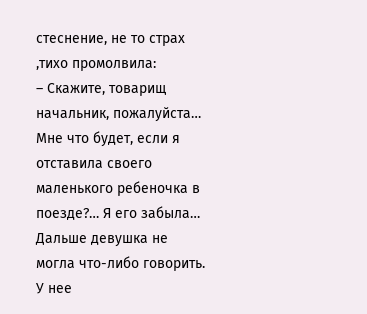стеснение, не то страх ,тихо промолвила:
– Скажите, товарищ начальник, пожалуйста… Мне что будет, если я отставила своего маленького ребеночка в поезде?… Я его забыла…
Дальше девушка не могла что-либо говорить. У нее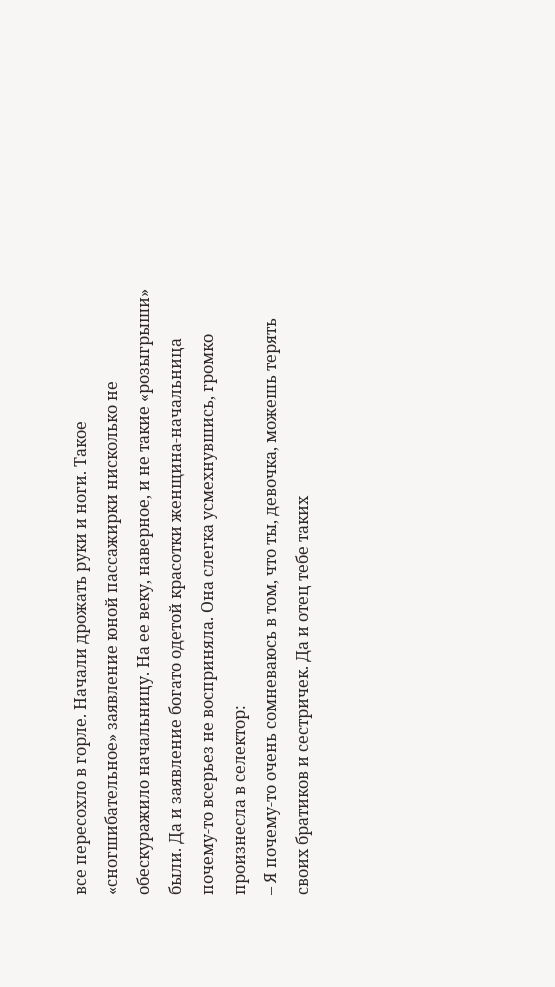все пересохло в горле. Начали дрожать руки и ноги. Такое «сногшибательное» заявление юной пассажирки нисколько не обескуражило начальницу. На ее веку, наверное, и не такие «розыгрыши» были. Да и заявление богато одетой красотки женщина-начальница почему-то всерьез не восприняла. Она слегка усмехнувшись, громко произнесла в селектор:
– Я почему-то очень сомневаюсь в том, что ты, девочка, можешь терять своих братиков и сестричек. Да и отец тебе таких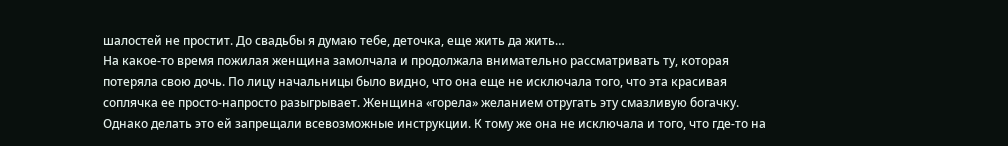шалостей не простит. До свадьбы я думаю тебе, деточка, еще жить да жить…
На какое-то время пожилая женщина замолчала и продолжала внимательно рассматривать ту, которая потеряла свою дочь. По лицу начальницы было видно, что она еще не исключала того, что эта красивая соплячка ее просто-напросто разыгрывает. Женщина «горела» желанием отругать эту смазливую богачку. Однако делать это ей запрещали всевозможные инструкции. К тому же она не исключала и того, что где-то на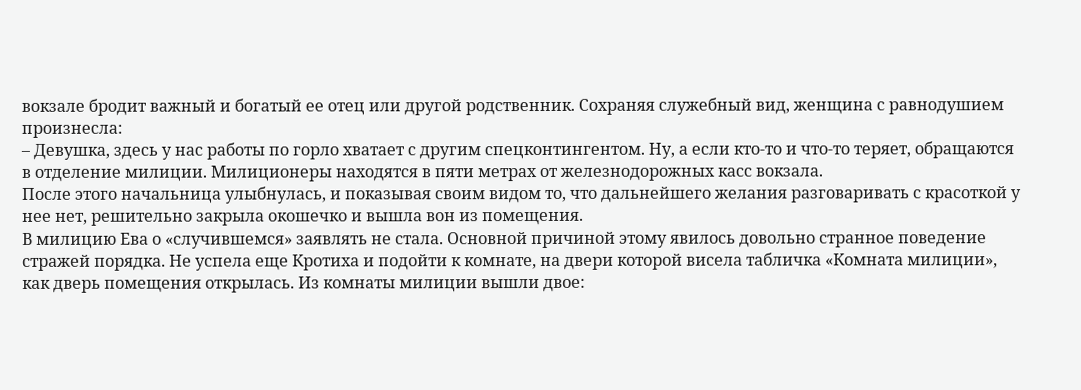вокзале бродит важный и богатый ее отец или другой родственник. Сохраняя служебный вид, женщина с равнодушием произнесла:
– Девушка, здесь у нас работы по горло хватает с другим спецконтингентом. Ну, а если кто-то и что-то теряет, обращаются в отделение милиции. Милиционеры находятся в пяти метрах от железнодорожных касс вокзала.
После этого начальница улыбнулась, и показывая своим видом то, что дальнейшего желания разговаривать с красоткой у нее нет, решительно закрыла окошечко и вышла вон из помещения.
В милицию Ева о «случившемся» заявлять не стала. Основной причиной этому явилось довольно странное поведение стражей порядка. Не успела еще Кротиха и подойти к комнате, на двери которой висела табличка «Комната милиции», как дверь помещения открылась. Из комнаты милиции вышли двое: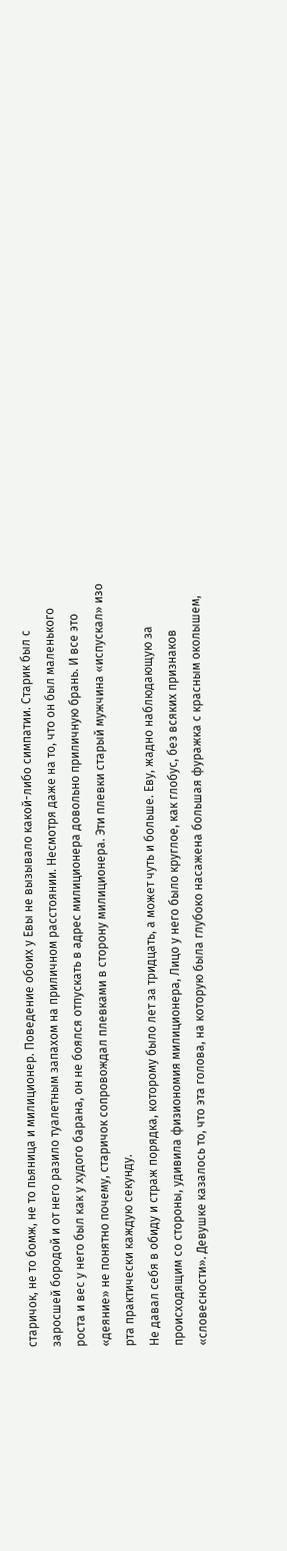старичок, не то бомж, не то пьяница и милиционер. Поведение обоих у Евы не вызывало какой-либо симпатии. Старик был с заросшей бородой и от него разило туалетным запахом на приличном расстоянии. Несмотря даже на то, что он был маленького роста и вес у него был как у худого барана, он не боялся отпускать в адрес милиционера довольно приличную брань. И все это «деяние» не понятно почему, старичок сопровождал плевками в сторону милиционера. Эти плевки старый мужчина «испускал» изо рта практически каждую секунду.
Не давал себя в обиду и страж порядка, которому было лет за тридцать, а может чуть и больше. Еву, жадно наблюдающую за происходящим со стороны, удивила физиономия милиционера, Лицо у него было круглое, как глобус, без всяких признаков «словесности». Девушке казалось то, что эта голова, на которую была глубоко насажена большая фуражка с красным околышем,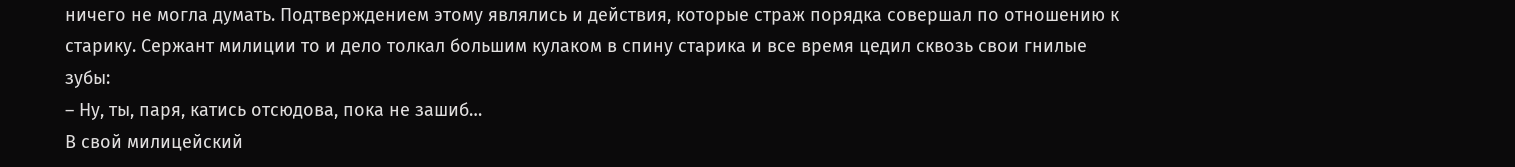ничего не могла думать. Подтверждением этому являлись и действия, которые страж порядка совершал по отношению к старику. Сержант милиции то и дело толкал большим кулаком в спину старика и все время цедил сквозь свои гнилые зубы:
– Ну, ты, паря, катись отсюдова, пока не зашиб…
В свой милицейский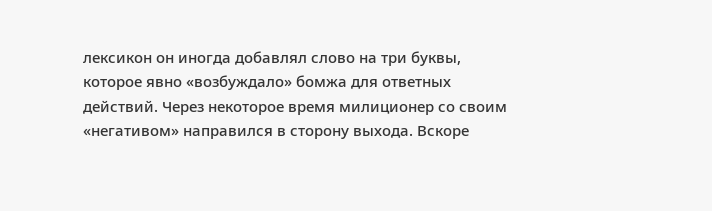лексикон он иногда добавлял слово на три буквы, которое явно «возбуждало» бомжа для ответных действий. Через некоторое время милиционер со своим «негативом» направился в сторону выхода. Вскоре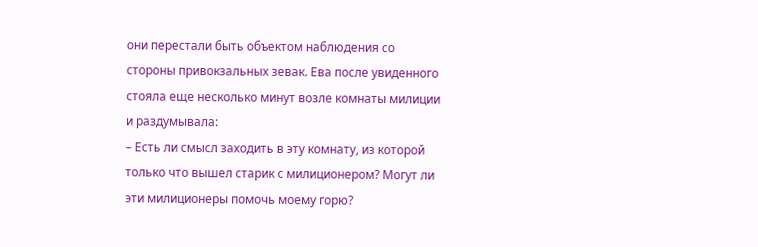они перестали быть объектом наблюдения со стороны привокзальных зевак. Ева после увиденного стояла еще несколько минут возле комнаты милиции и раздумывала:
– Есть ли смысл заходить в эту комнату, из которой только что вышел старик с милиционером? Могут ли эти милиционеры помочь моему горю?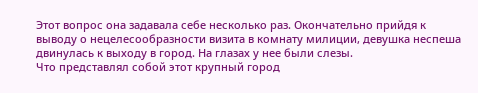Этот вопрос она задавала себе несколько раз. Окончательно прийдя к выводу о нецелесообразности визита в комнату милиции, девушка неспеша двинулась к выходу в город. На глазах у нее были слезы.
Что представлял собой этот крупный город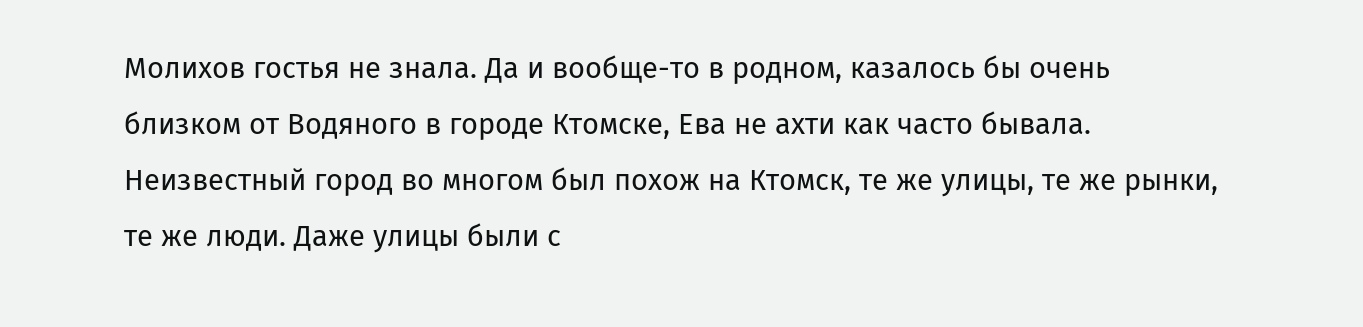Молихов гостья не знала. Да и вообще-то в родном, казалось бы очень близком от Водяного в городе Ктомске, Ева не ахти как часто бывала. Неизвестный город во многом был похож на Ктомск, те же улицы, те же рынки, те же люди. Даже улицы были с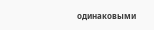одинаковыми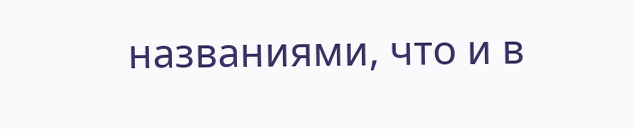названиями, что и в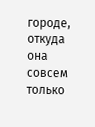городе, откуда она совсем только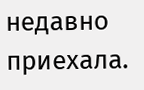недавно приехала.